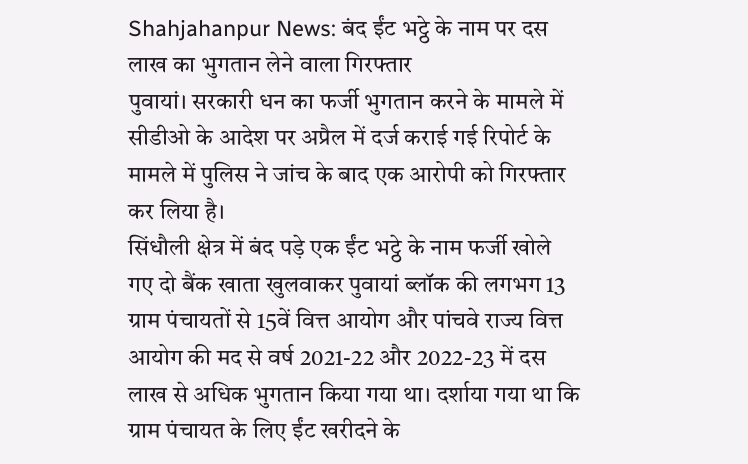Shahjahanpur News: बंद ईंट भट्ठे के नाम पर दस लाख का भुगतान लेने वाला गिरफ्तार
पुवायां। सरकारी धन का फर्जी भुगतान करने के मामले में सीडीओ के आदेश पर अप्रैल में दर्ज कराई गई रिपोर्ट के मामले में पुलिस ने जांच के बाद एक आरोपी को गिरफ्तार कर लिया है।
सिंधौली क्षेत्र में बंद पड़े एक ईंट भट्ठे के नाम फर्जी खोले गए दो बैंक खाता खुलवाकर पुवायां ब्लॉक की लगभग 13 ग्राम पंचायतों से 15वें वित्त आयोग और पांचवे राज्य वित्त आयोग की मद से वर्ष 2021-22 और 2022-23 में दस लाख से अधिक भुगतान किया गया था। दर्शाया गया था कि ग्राम पंचायत के लिए ईंट खरीदने के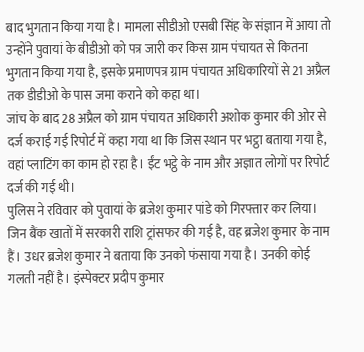बाद भुगतान किया गया है। मामला सीडीओ एसबी सिंह के संज्ञान में आया तो उन्होंने पुवायां के बीडीओ को पत्र जारी कर किस ग्राम पंचायत से कितना भुगतान किया गया है, इसके प्रमाणपत्र ग्राम पंचायत अधिकारियों से 21 अप्रैल तक डीडीओ के पास जमा कराने को कहा था।
जांच के बाद 28 अप्रैल को ग्राम पंचायत अधिकारी अशोक कुमार की ओर से दर्ज कराई गई रिपोर्ट में कहा गया था कि जिस स्थान पर भट्ठा बताया गया है, वहां प्लाटिंग का काम हो रहा है। ईंट भट्ठे के नाम और अज्ञात लोगों पर रिपोर्ट दर्ज की गई थी।
पुलिस ने रविवार को पुवायां के ब्रजेश कुमार पांडे को गिरफ्तार कर लिया। जिन बैंक खातों में सरकारी राशि ट्रांसफर की गई है, वह ब्रजेश कुमार के नाम हैं। उधर ब्रजेश कुमार ने बताया कि उनको फंसाया गया है। उनकी कोई गलती नहीं है। इंस्पेक्टर प्रदीप कुमार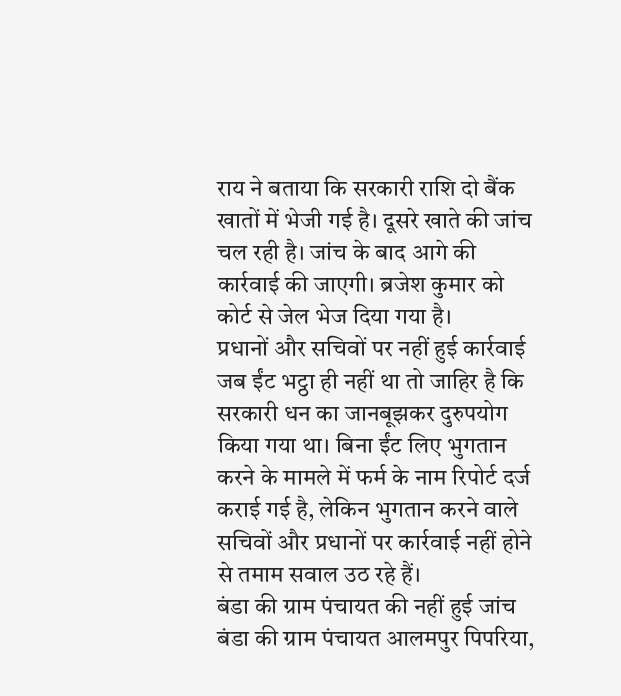राय ने बताया कि सरकारी राशि दो बैंक खातों में भेजी गई है। दूसरे खाते की जांच चल रही है। जांच के बाद आगे की कार्रवाई की जाएगी। ब्रजेश कुमार को कोर्ट से जेल भेज दिया गया है।
प्रधानों और सचिवों पर नहीं हुई कार्रवाई
जब ईंट भट्ठा ही नहीं था तो जाहिर है कि सरकारी धन का जानबूझकर दुरुपयोग किया गया था। बिना ईंट लिए भुगतान करने के मामले में फर्म के नाम रिपोर्ट दर्ज कराई गई है, लेकिन भुगतान करने वाले सचिवों और प्रधानों पर कार्रवाई नहीं होने से तमाम सवाल उठ रहे हैं।
बंडा की ग्राम पंचायत की नहीं हुई जांच
बंडा की ग्राम पंचायत आलमपुर पिपरिया,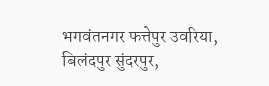भगवंतनगर फत्तेपुर उवरिया, बिलंदपुर सुंदरपुर,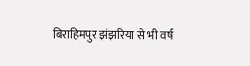बिराहिमपुर झंझरिया से भी वर्ष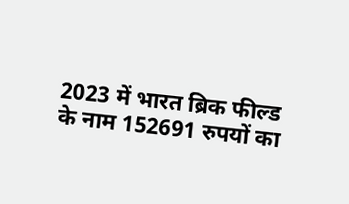2023 में भारत ब्रिक फील्ड के नाम 152691 रुपयों का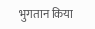भुगतान किया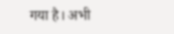गया है। अभी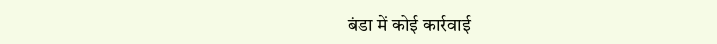बंडा में कोई कार्रवाई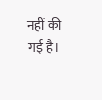नहीं की गई है।